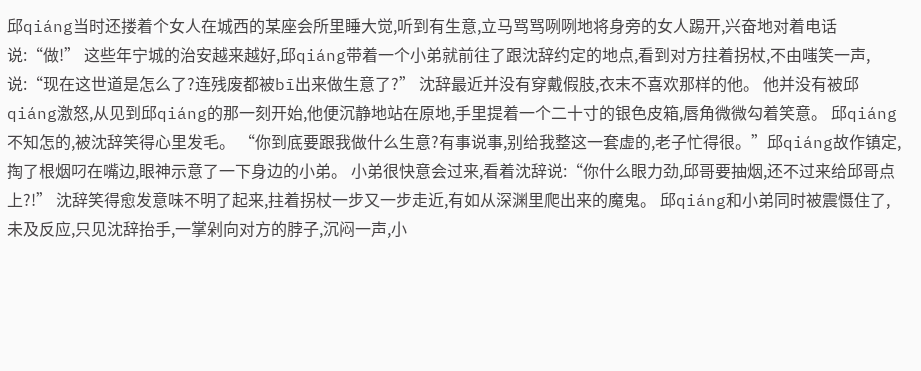邱qiáng当时还搂着个女人在城西的某座会所里睡大觉,听到有生意,立马骂骂咧咧地将身旁的女人踢开,兴奋地对着电话说:“做!” 这些年宁城的治安越来越好,邱qiáng带着一个小弟就前往了跟沈辞约定的地点,看到对方拄着拐杖,不由嗤笑一声,说:“现在这世道是怎么了?连残废都被bī出来做生意了?” 沈辞最近并没有穿戴假肢,衣末不喜欢那样的他。 他并没有被邱qiáng激怒,从见到邱qiáng的那一刻开始,他便沉静地站在原地,手里提着一个二十寸的银色皮箱,唇角微微勾着笑意。 邱qiáng不知怎的,被沈辞笑得心里发毛。 “你到底要跟我做什么生意?有事说事,别给我整这一套虚的,老子忙得很。”邱qiáng故作镇定,掏了根烟叼在嘴边,眼神示意了一下身边的小弟。 小弟很快意会过来,看着沈辞说:“你什么眼力劲,邱哥要抽烟,还不过来给邱哥点上?!” 沈辞笑得愈发意味不明了起来,拄着拐杖一步又一步走近,有如从深渊里爬出来的魔鬼。 邱qiáng和小弟同时被震慑住了,未及反应,只见沈辞抬手,一掌剁向对方的脖子,沉闷一声,小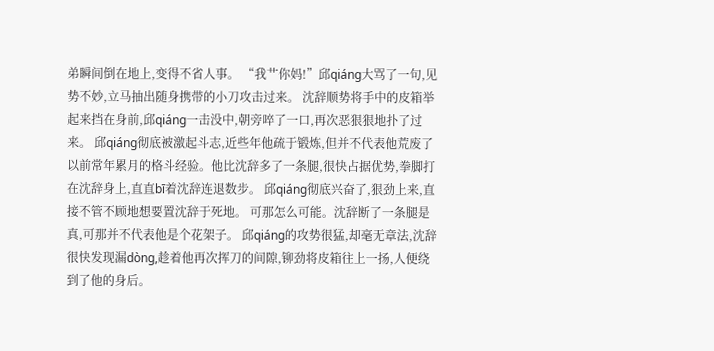弟瞬间倒在地上,变得不省人事。 “我艹你妈!”邱qiáng大骂了一句,见势不妙,立马抽出随身携带的小刀攻击过来。 沈辞顺势将手中的皮箱举起来挡在身前,邱qiáng一击没中,朝旁啐了一口,再次恶狠狠地扑了过来。 邱qiáng彻底被激起斗志,近些年他疏于锻炼,但并不代表他荒废了以前常年累月的格斗经验。他比沈辞多了一条腿,很快占据优势,拳脚打在沈辞身上,直直bī着沈辞连退数步。 邱qiáng彻底兴奋了,狠劲上来,直接不管不顾地想要置沈辞于死地。 可那怎么可能。沈辞断了一条腿是真,可那并不代表他是个花架子。 邱qiáng的攻势很猛,却毫无章法,沈辞很快发现漏dòng,趁着他再次挥刀的间隙,铆劲将皮箱往上一扬,人便绕到了他的身后。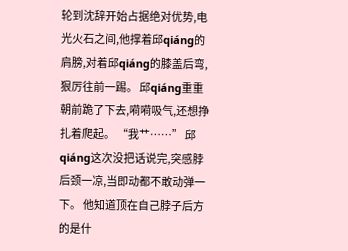轮到沈辞开始占据绝对优势,电光火石之间,他撑着邱qiáng的肩膀,对着邱qiáng的膝盖后弯,狠厉往前一踢。 邱qiáng重重朝前跪了下去,嗬嗬吸气,还想挣扎着爬起。 “我艹……” 邱qiáng这次没把话说完,突感脖后颈一凉,当即动都不敢动弹一下。 他知道顶在自己脖子后方的是什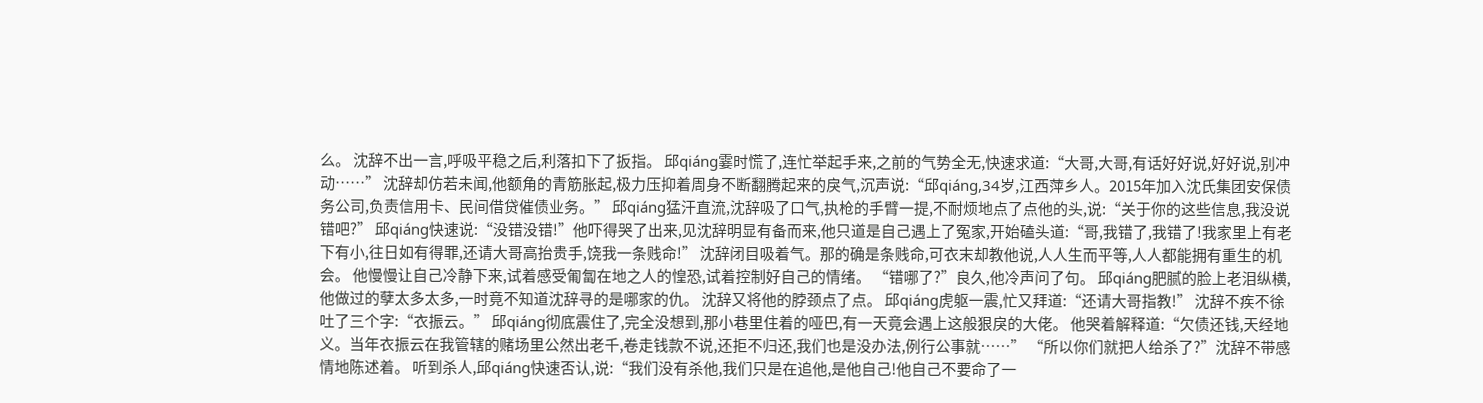么。 沈辞不出一言,呼吸平稳之后,利落扣下了扳指。 邱qiáng霎时慌了,连忙举起手来,之前的气势全无,快速求道:“大哥,大哥,有话好好说,好好说,别冲动……” 沈辞却仿若未闻,他额角的青筋胀起,极力压抑着周身不断翻腾起来的戾气,沉声说:“邱qiáng,34岁,江西萍乡人。2015年加入沈氏集团安保债务公司,负责信用卡、民间借贷催债业务。” 邱qiáng猛汗直流,沈辞吸了口气,执枪的手臂一提,不耐烦地点了点他的头,说:“关于你的这些信息,我没说错吧?” 邱qiáng快速说:“没错没错!”他吓得哭了出来,见沈辞明显有备而来,他只道是自己遇上了冤家,开始磕头道:“哥,我错了,我错了!我家里上有老下有小,往日如有得罪,还请大哥高抬贵手,饶我一条贱命!” 沈辞闭目吸着气。那的确是条贱命,可衣末却教他说,人人生而平等,人人都能拥有重生的机会。 他慢慢让自己冷静下来,试着感受匍匐在地之人的惶恐,试着控制好自己的情绪。 “错哪了?”良久,他冷声问了句。 邱qiáng肥腻的脸上老泪纵横,他做过的孽太多太多,一时竟不知道沈辞寻的是哪家的仇。 沈辞又将他的脖颈点了点。 邱qiáng虎躯一震,忙又拜道:“还请大哥指教!” 沈辞不疾不徐吐了三个字:“衣振云。” 邱qiáng彻底震住了,完全没想到,那小巷里住着的哑巴,有一天竟会遇上这般狠戾的大佬。 他哭着解释道:“欠债还钱,天经地义。当年衣振云在我管辖的赌场里公然出老千,卷走钱款不说,还拒不归还,我们也是没办法,例行公事就……” “所以你们就把人给杀了?”沈辞不带感情地陈述着。 听到杀人,邱qiáng快速否认,说:“我们没有杀他,我们只是在追他,是他自己!他自己不要命了一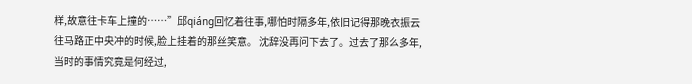样,故意往卡车上撞的……”邱qiáng回忆着往事,哪怕时隔多年,依旧记得那晚衣振云往马路正中央冲的时候,脸上挂着的那丝笑意。 沈辞没再问下去了。过去了那么多年,当时的事情究竟是何经过,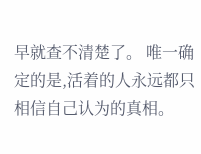早就查不清楚了。 唯一确定的是,活着的人永远都只相信自己认为的真相。